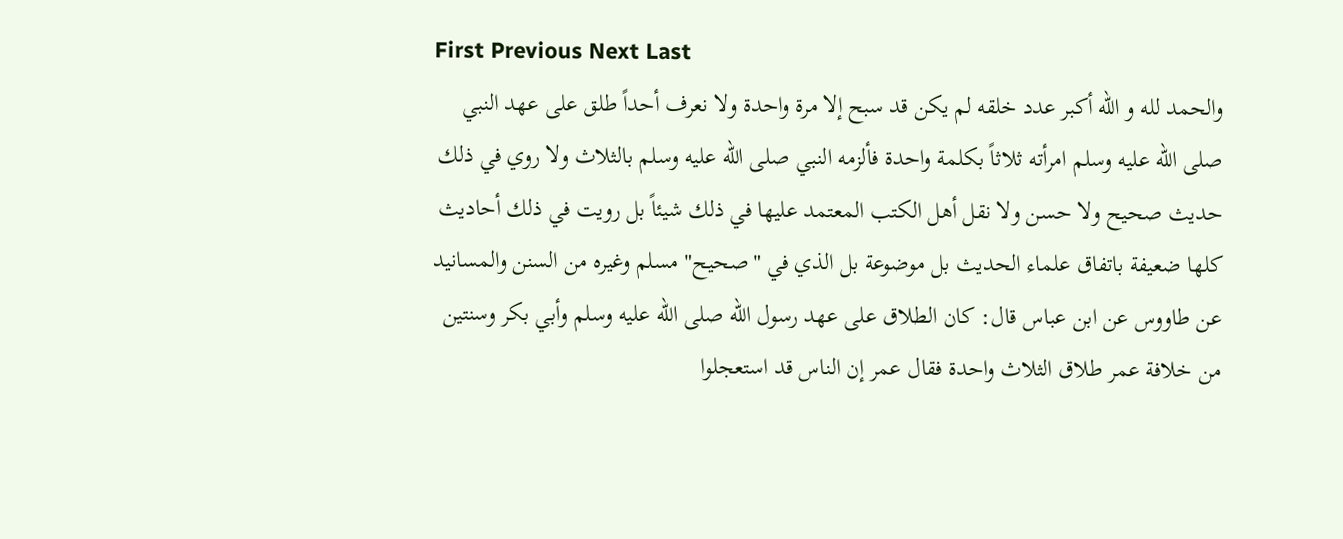First Previous Next Last
والحمد لله و الله أكبر عدد خلقه لم يكن قد سبح إلا مرة واحدة ولا نعرف أحداً طلق على عهد النبي صلى الله عليه وسلم امرأته ثلاثاً بكلمة واحدة فألزمه النبي صلى الله عليه وسلم بالثلاث ولا روي في ذلك حديث صحيح ولا حسن ولا نقل أهل الكتب المعتمد عليها في ذلك شيئاً بل رويت في ذلك أحاديث كلها ضعيفة باتفاق علماء الحديث بل موضوعة بل الذي في "صحيح" مسلم وغيره من السنن والمسانيد عن طاووس عن ابن عباس قال: كان الطلاق على عهد رسول الله صلى الله عليه وسلم وأبي بكر وسنتين من خلافة عمر طلاق الثلاث واحدة فقال عمر إن الناس قد استعجلوا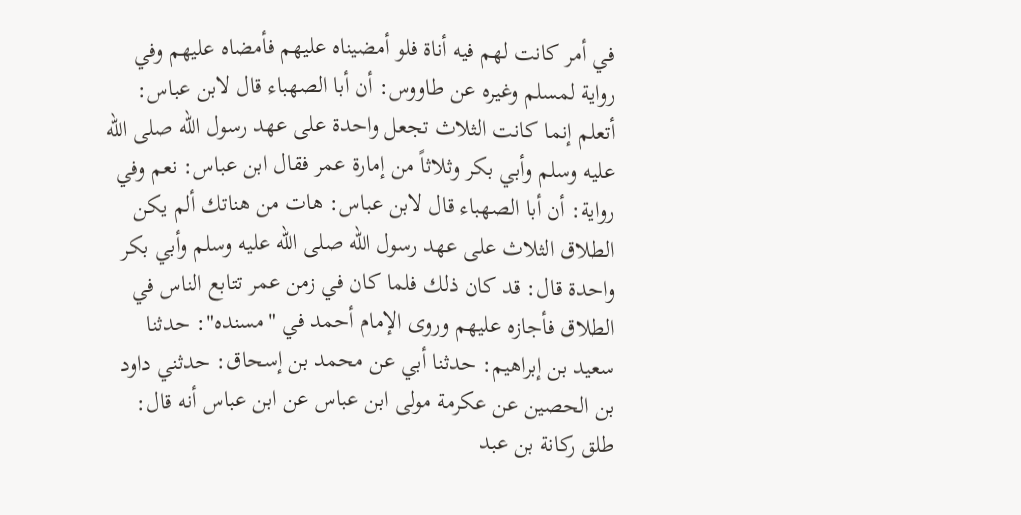في أمر كانت لهم فيه أناة فلو أمضيناه عليهم فأمضاه عليهم وفي رواية لمسلم وغيره عن طاووس: أن أبا الصهباء قال لابن عباس: أتعلم إنما كانت الثلاث تجعل واحدة على عهد رسول الله صلى الله عليه وسلم وأبي بكر وثلاثاً من إمارة عمر فقال ابن عباس: نعم وفي رواية: أن أبا الصهباء قال لابن عباس: هات من هناتك ألم يكن الطلاق الثلاث على عهد رسول الله صلى الله عليه وسلم وأبي بكر واحدة قال: قد كان ذلك فلما كان في زمن عمر تتابع الناس في الطلاق فأجازه عليهم وروى الإمام أحمد في "مسنده": حدثنا سعيد بن إبراهيم: حدثنا أبي عن محمد بن إسحاق: حدثني داود بن الحصين عن عكرمة مولى ابن عباس عن ابن عباس أنه قال: طلق ركانة بن عبد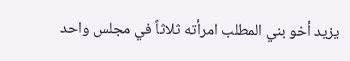يزيد أخو بني المطلب امرأته ثلاثاً في مجلس واحد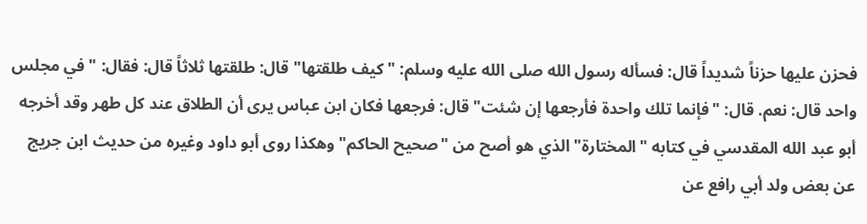فحزن عليها حزناً شديداً قال: فسأله رسول الله صلى الله عليه وسلم: "كيف طلقتها" قال: طلقتها ثلاثاً قال: فقال: "في مجلس واحد قال: نعم. قال: "فإنما تلك واحدة فأرجعها إن شئت" قال: فرجعها فكان ابن عباس يرى أن الطلاق عند كل طهر وقد أخرجه أبو عبد الله المقدسي في كتابه "المختارة" الذي هو أصح من "صحيح الحاكم" وهكذا روى أبو داود وغيره من حديث ابن جريج عن بعض ولد أبي رافع عن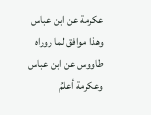عكرمة عن ابن عباس وهذا موافق لما روراه طاووس عن ابن عباس وعكرمة أعلمُ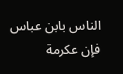الناس بابن عباس فإن عكرمة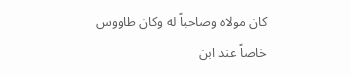كان مولاه وصاحباً له وكان طاووس خاصاً عند ابن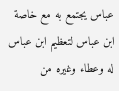عباس يجتمع به مع خاصة ابن عباس لتعظيم ابن عباس له وعطاء وغيره من